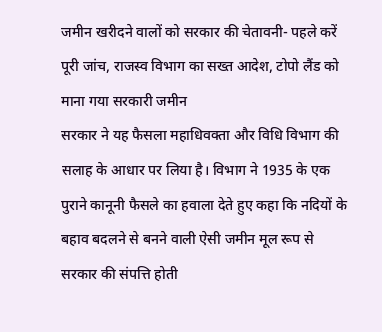जमीन खरीदने वालों को सरकार की चेतावनी- पहले करें पूरी जांच, राजस्व विभाग का सख्त आदेश, टोपो लैंड को माना गया सरकारी जमीन
सरकार ने यह फैसला महाधिवक्ता और विधि विभाग की सलाह के आधार पर लिया है। विभाग ने 1935 के एक पुराने कानूनी फैसले का हवाला देते हुए कहा कि नदियों के बहाव बदलने से बनने वाली ऐसी जमीन मूल रूप से सरकार की संपत्ति होती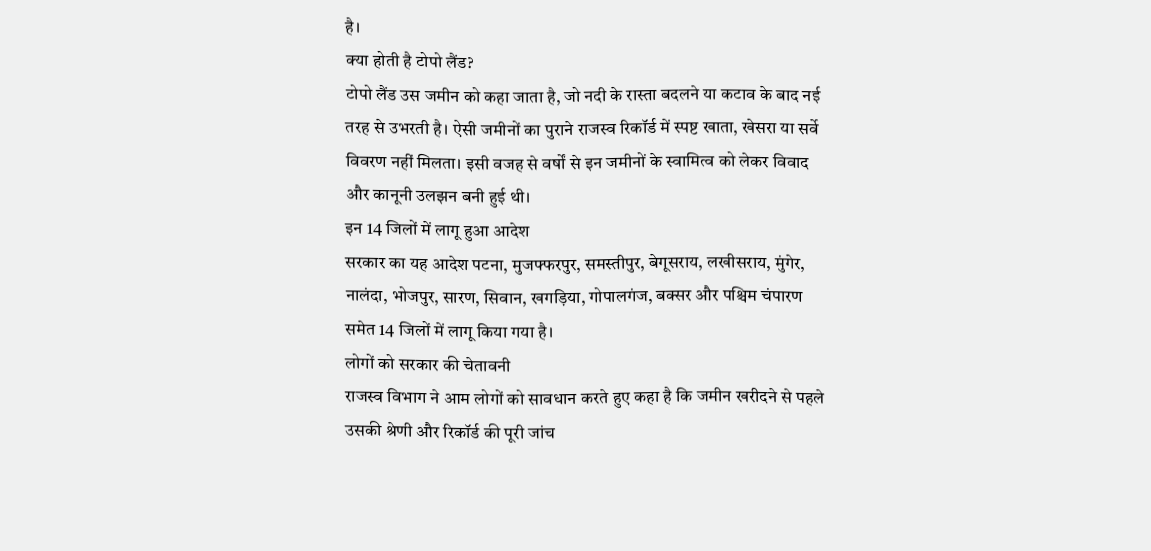है।
क्या होती है टोपो लैंड?
टोपो लैंड उस जमीन को कहा जाता है, जो नदी के रास्ता बदलने या कटाव के बाद नई तरह से उभरती है। ऐसी जमीनों का पुराने राजस्व रिकॉर्ड में स्पष्ट खाता, खेसरा या सर्वे विवरण नहीं मिलता। इसी वजह से वर्षों से इन जमीनों के स्वामित्व को लेकर विवाद और कानूनी उलझन बनी हुई थी।
इन 14 जिलों में लागू हुआ आदेश
सरकार का यह आदेश पटना, मुजफ्फरपुर, समस्तीपुर, बेगूसराय, लखीसराय, मुंगेर, नालंदा, भोजपुर, सारण, सिवान, खगड़िया, गोपालगंज, बक्सर और पश्चिम चंपारण समेत 14 जिलों में लागू किया गया है।
लोगों को सरकार की चेतावनी
राजस्व विभाग ने आम लोगों को सावधान करते हुए कहा है कि जमीन खरीदने से पहले उसकी श्रेणी और रिकॉर्ड की पूरी जांच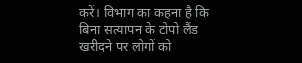करें। विभाग का कहना है कि बिना सत्यापन के टोपो लैंड खरीदने पर लोगों को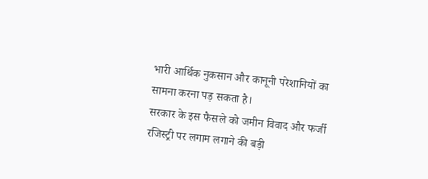भारी आर्थिक नुकसान और कानूनी परेशानियों का सामना करना पड़ सकता है।
सरकार के इस फैसले को जमीन विवाद और फर्जी रजिस्ट्री पर लगाम लगाने की बड़ी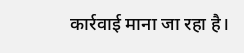कार्रवाई माना जा रहा है।